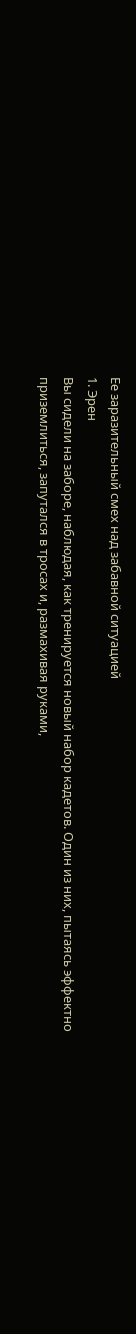Ее заразительный смех над забавной ситуацией
1. Эрен
Вы сидели на заборе, наблюдая, как тренируется новый набор кадетов. Один из них, пытаясь эффектно приземлиться, запутался в тросах и, размахивая руками,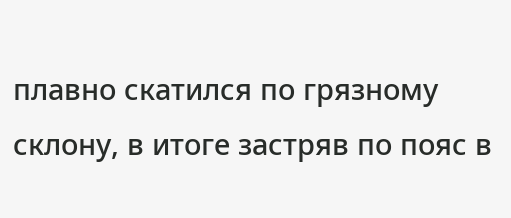плавно скатился по грязному склону, в итоге застряв по пояс в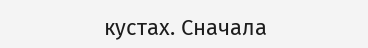кустах. Сначала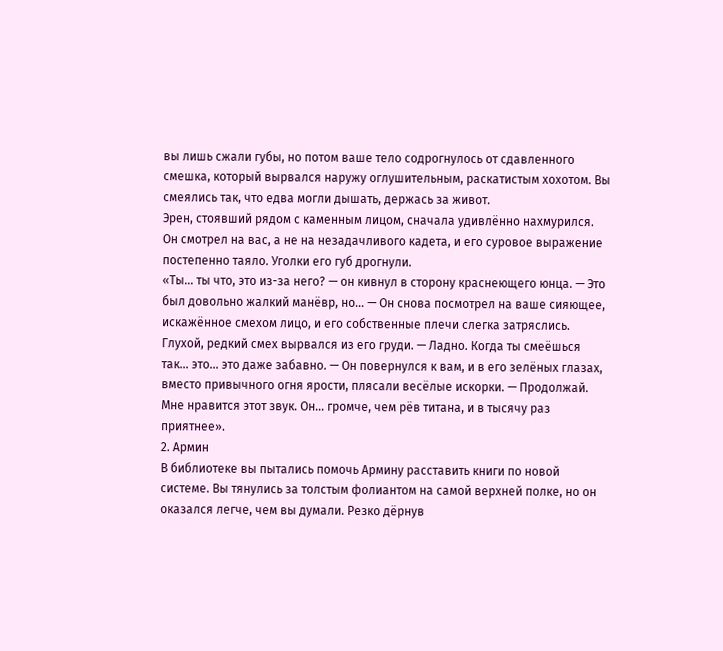вы лишь сжали губы, но потом ваше тело содрогнулось от сдавленного смешка, который вырвался наружу оглушительным, раскатистым хохотом. Вы смеялись так, что едва могли дышать, держась за живот.
Эрен, стоявший рядом с каменным лицом, сначала удивлённо нахмурился. Он смотрел на вас, а не на незадачливого кадета, и его суровое выражение постепенно таяло. Уголки его губ дрогнули.
«Ты... ты что, это из-за него? — он кивнул в сторону краснеющего юнца. — Это был довольно жалкий манёвр, но... — Он снова посмотрел на ваше сияющее, искажённое смехом лицо, и его собственные плечи слегка затряслись. Глухой, редкий смех вырвался из его груди. — Ладно. Когда ты смеёшься так... это... это даже забавно. — Он повернулся к вам, и в его зелёных глазах, вместо привычного огня ярости, плясали весёлые искорки. — Продолжай. Мне нравится этот звук. Он... громче, чем рёв титана, и в тысячу раз приятнее».
2. Армин
В библиотеке вы пытались помочь Армину расставить книги по новой системе. Вы тянулись за толстым фолиантом на самой верхней полке, но он оказался легче, чем вы думали. Резко дёрнув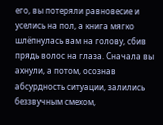его, вы потеряли равновесие и уселись на пол, а книга мягко шлёпнулась вам на голову, сбив прядь волос на глаза. Сначала вы ахнули, а потом, осознав абсурдность ситуации, залились беззвучным смехом,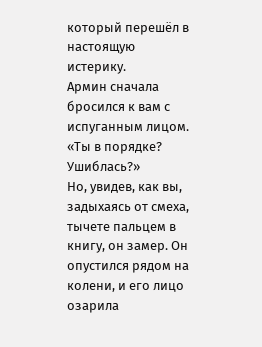который перешёл в настоящую истерику.
Армин сначала бросился к вам с испуганным лицом. «Ты в порядке? Ушиблась?»
Но, увидев, как вы, задыхаясь от смеха, тычете пальцем в книгу, он замер. Он опустился рядом на колени, и его лицо озарила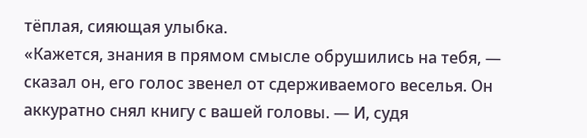тёплая, сияющая улыбка.
«Кажется, знания в прямом смысле обрушились на тебя, — сказал он, его голос звенел от сдерживаемого веселья. Он аккуратно снял книгу с вашей головы. — И, судя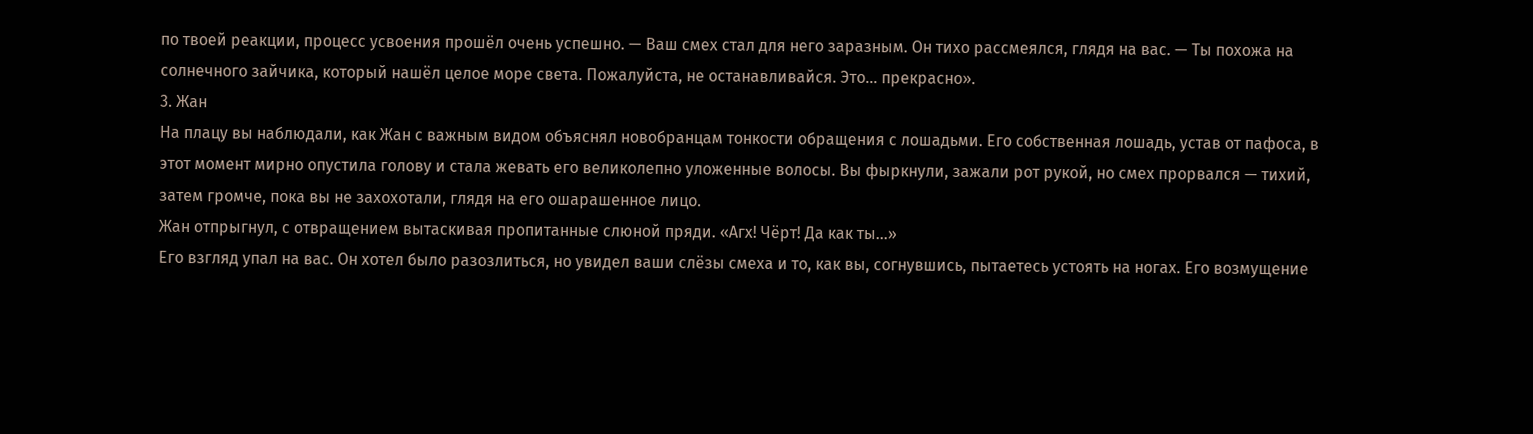по твоей реакции, процесс усвоения прошёл очень успешно. — Ваш смех стал для него заразным. Он тихо рассмеялся, глядя на вас. — Ты похожа на солнечного зайчика, который нашёл целое море света. Пожалуйста, не останавливайся. Это... прекрасно».
3. Жан
На плацу вы наблюдали, как Жан с важным видом объяснял новобранцам тонкости обращения с лошадьми. Его собственная лошадь, устав от пафоса, в этот момент мирно опустила голову и стала жевать его великолепно уложенные волосы. Вы фыркнули, зажали рот рукой, но смех прорвался — тихий, затем громче, пока вы не захохотали, глядя на его ошарашенное лицо.
Жан отпрыгнул, с отвращением вытаскивая пропитанные слюной пряди. «Агх! Чёрт! Да как ты...»
Его взгляд упал на вас. Он хотел было разозлиться, но увидел ваши слёзы смеха и то, как вы, согнувшись, пытаетесь устоять на ногах. Его возмущение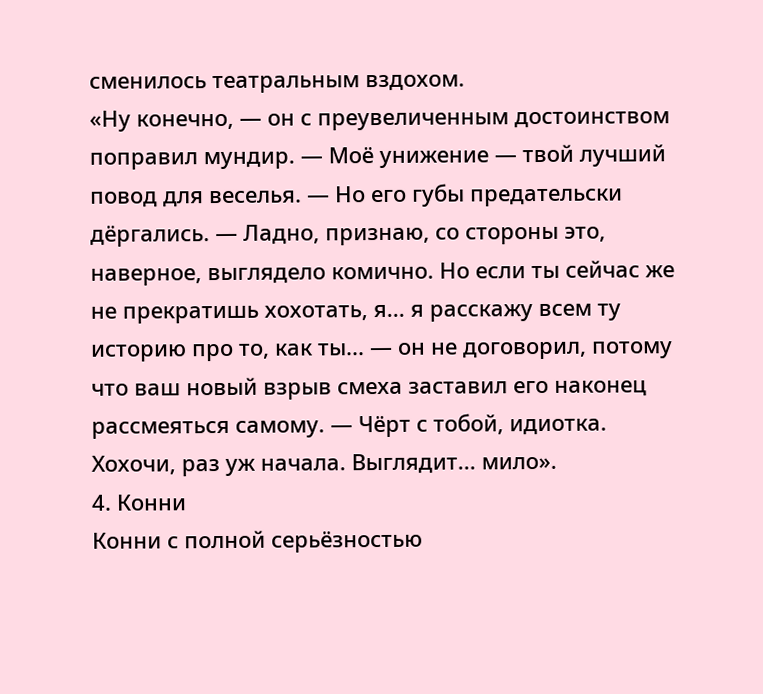сменилось театральным вздохом.
«Ну конечно, — он с преувеличенным достоинством поправил мундир. — Моё унижение — твой лучший повод для веселья. — Но его губы предательски дёргались. — Ладно, признаю, со стороны это, наверное, выглядело комично. Но если ты сейчас же не прекратишь хохотать, я... я расскажу всем ту историю про то, как ты... — он не договорил, потому что ваш новый взрыв смеха заставил его наконец рассмеяться самому. — Чёрт с тобой, идиотка. Хохочи, раз уж начала. Выглядит... мило».
4. Конни
Конни с полной серьёзностью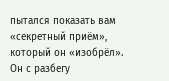пытался показать вам «секретный приём», который он «изобрёл». Он с разбегу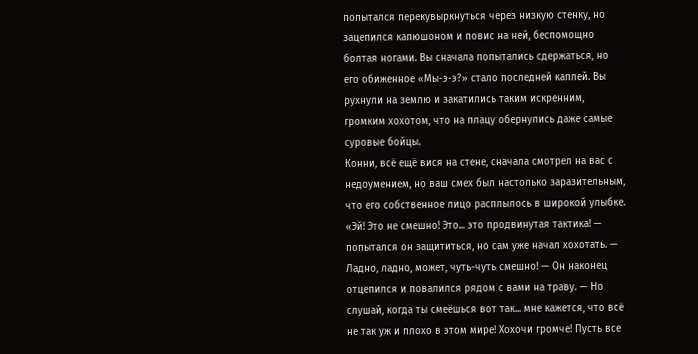попытался перекувыркнуться через низкую стенку, но зацепился капюшоном и повис на ней, беспомощно болтая ногами. Вы сначала попытались сдержаться, но его обиженное «Мы-э-э?» стало последней каплей. Вы рухнули на землю и закатились таким искренним, громким хохотом, что на плацу обернулись даже самые суровые бойцы.
Конни, всё ещё вися на стене, сначала смотрел на вас с недоумением, но ваш смех был настолько заразительным, что его собственное лицо расплылось в широкой улыбке.
«Эй! Это не смешно! Это... это продвинутая тактика! — попытался он защититься, но сам уже начал хохотать. — Ладно, ладно, может, чуть-чуть смешно! — Он наконец отцепился и повалился рядом с вами на траву. — Но слушай, когда ты смеёшься вот так... мне кажется, что всё не так уж и плохо в этом мире! Хохочи громче! Пусть все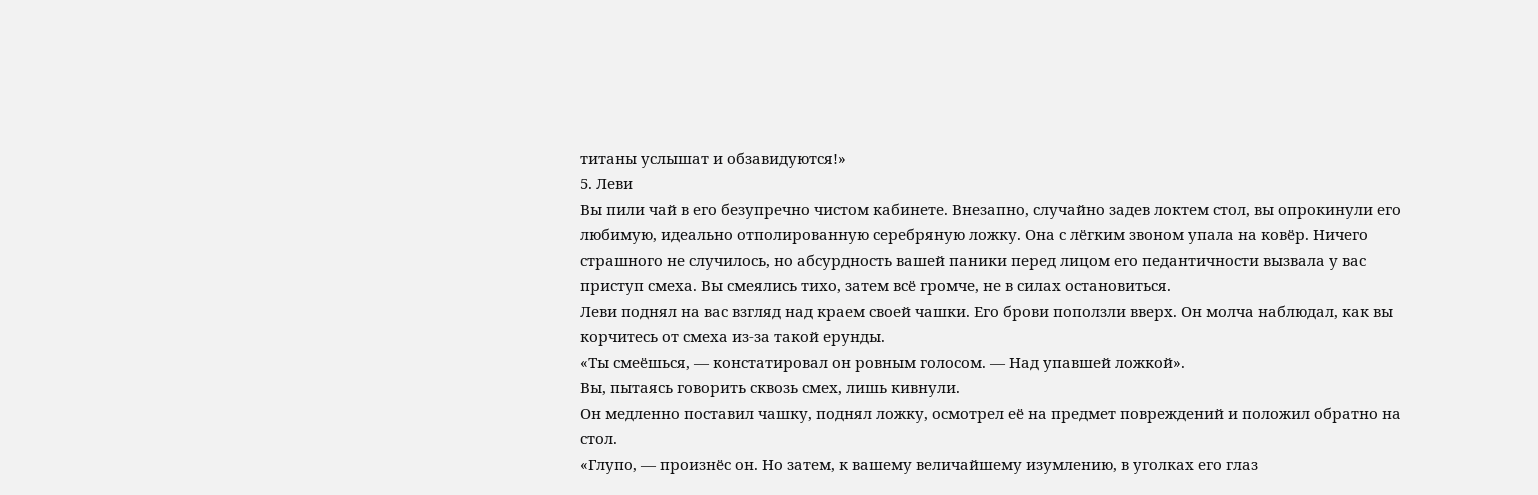титаны услышат и обзавидуются!»
5. Леви
Вы пили чай в его безупречно чистом кабинете. Внезапно, случайно задев локтем стол, вы опрокинули его любимую, идеально отполированную серебряную ложку. Она с лёгким звоном упала на ковёр. Ничего страшного не случилось, но абсурдность вашей паники перед лицом его педантичности вызвала у вас приступ смеха. Вы смеялись тихо, затем всё громче, не в силах остановиться.
Леви поднял на вас взгляд над краем своей чашки. Его брови поползли вверх. Он молча наблюдал, как вы корчитесь от смеха из-за такой ерунды.
«Ты смеёшься, — констатировал он ровным голосом. — Над упавшей ложкой».
Вы, пытаясь говорить сквозь смех, лишь кивнули.
Он медленно поставил чашку, поднял ложку, осмотрел её на предмет повреждений и положил обратно на стол.
«Глупо, — произнёс он. Но затем, к вашему величайшему изумлению, в уголках его глаз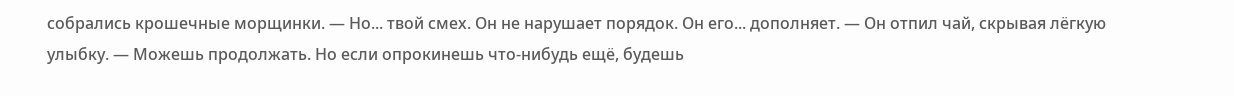собрались крошечные морщинки. — Но... твой смех. Он не нарушает порядок. Он его... дополняет. — Он отпил чай, скрывая лёгкую улыбку. — Можешь продолжать. Но если опрокинешь что-нибудь ещё, будешь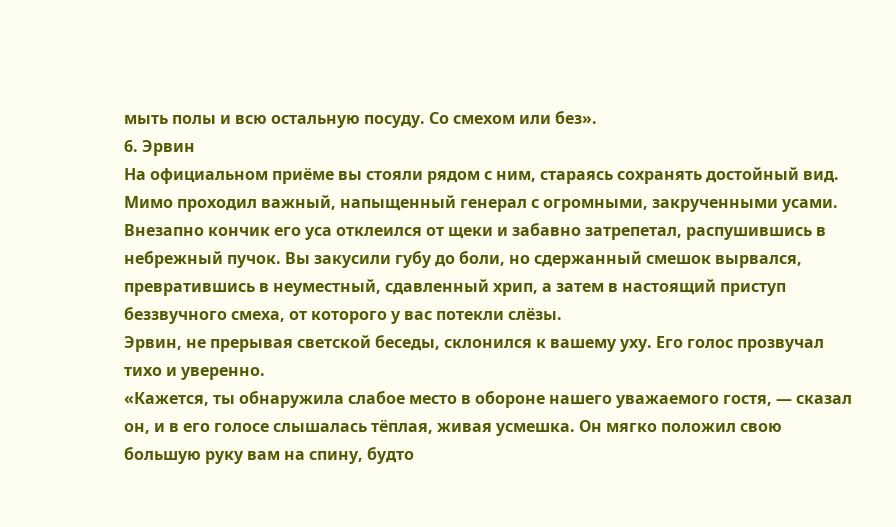мыть полы и всю остальную посуду. Со смехом или без».
6. Эрвин
На официальном приёме вы стояли рядом с ним, стараясь сохранять достойный вид. Мимо проходил важный, напыщенный генерал с огромными, закрученными усами. Внезапно кончик его уса отклеился от щеки и забавно затрепетал, распушившись в небрежный пучок. Вы закусили губу до боли, но сдержанный смешок вырвался, превратившись в неуместный, сдавленный хрип, а затем в настоящий приступ беззвучного смеха, от которого у вас потекли слёзы.
Эрвин, не прерывая светской беседы, склонился к вашему уху. Его голос прозвучал тихо и уверенно.
«Кажется, ты обнаружила слабое место в обороне нашего уважаемого гостя, — сказал он, и в его голосе слышалась тёплая, живая усмешка. Он мягко положил свою большую руку вам на спину, будто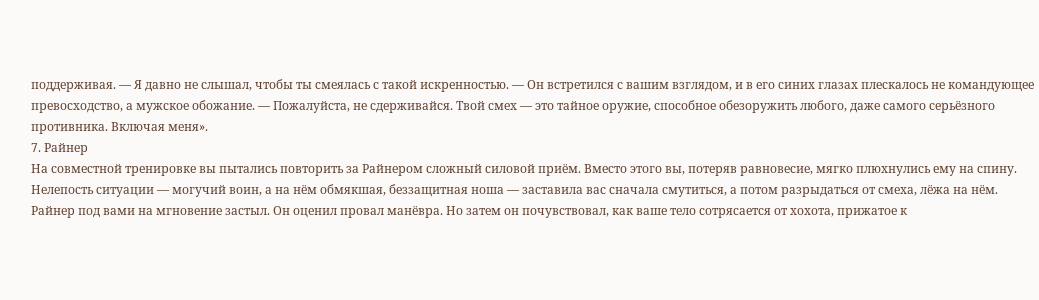поддерживая. — Я давно не слышал, чтобы ты смеялась с такой искренностью. — Он встретился с вашим взглядом, и в его синих глазах плескалось не командующее превосходство, а мужское обожание. — Пожалуйста, не сдерживайся. Твой смех — это тайное оружие, способное обезоружить любого, даже самого серьёзного противника. Включая меня».
7. Райнер
На совместной тренировке вы пытались повторить за Райнером сложный силовой приём. Вместо этого вы, потеряв равновесие, мягко плюхнулись ему на спину. Нелепость ситуации — могучий воин, а на нём обмякшая, беззащитная ноша — заставила вас сначала смутиться, а потом разрыдаться от смеха, лёжа на нём.
Райнер под вами на мгновение застыл. Он оценил провал манёвра. Но затем он почувствовал, как ваше тело сотрясается от хохота, прижатое к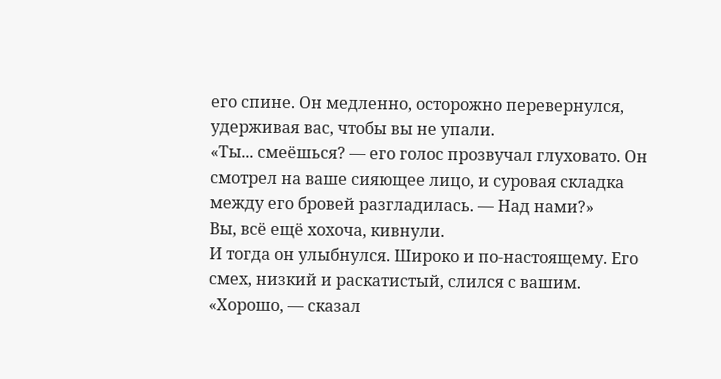его спине. Он медленно, осторожно перевернулся, удерживая вас, чтобы вы не упали.
«Ты... смеёшься? — его голос прозвучал глуховато. Он смотрел на ваше сияющее лицо, и суровая складка между его бровей разгладилась. — Над нами?»
Вы, всё ещё хохоча, кивнули.
И тогда он улыбнулся. Широко и по-настоящему. Его смех, низкий и раскатистый, слился с вашим.
«Хорошо, — сказал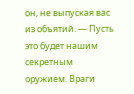он, не выпуская вас из объятий. — Пусть это будет нашим секретным оружием. Враги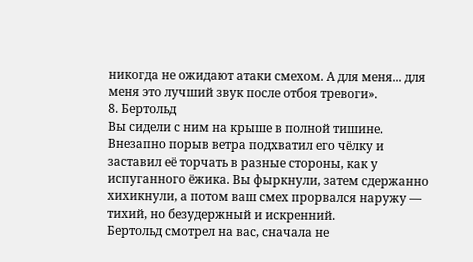никогда не ожидают атаки смехом. А для меня... для меня это лучший звук после отбоя тревоги».
8. Бертольд
Вы сидели с ним на крыше в полной тишине. Внезапно порыв ветра подхватил его чёлку и заставил её торчать в разные стороны, как у испуганного ёжика. Вы фыркнули, затем сдержанно хихикнули, а потом ваш смех прорвался наружу — тихий, но безудержный и искренний.
Бертольд смотрел на вас, сначала не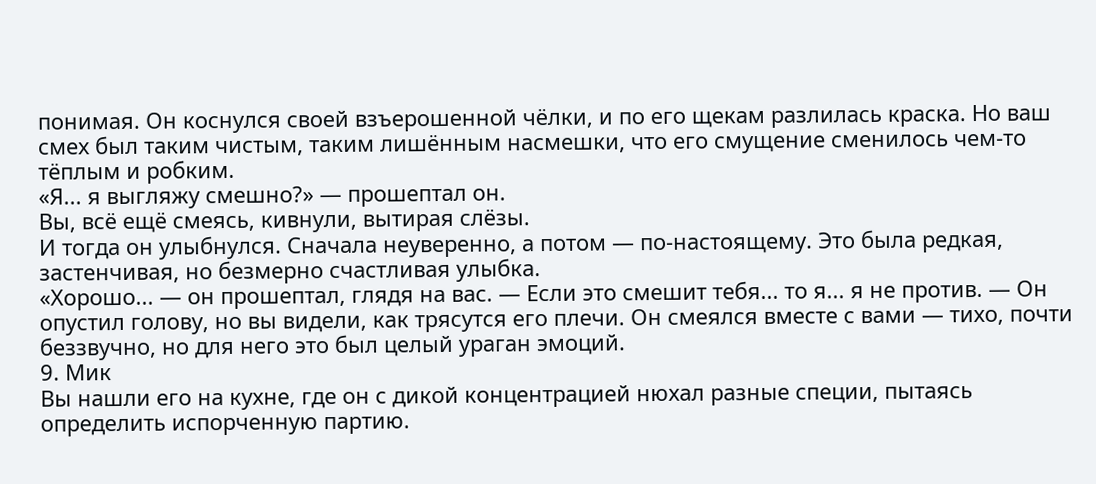понимая. Он коснулся своей взъерошенной чёлки, и по его щекам разлилась краска. Но ваш смех был таким чистым, таким лишённым насмешки, что его смущение сменилось чем-то тёплым и робким.
«Я... я выгляжу смешно?» — прошептал он.
Вы, всё ещё смеясь, кивнули, вытирая слёзы.
И тогда он улыбнулся. Сначала неуверенно, а потом — по-настоящему. Это была редкая, застенчивая, но безмерно счастливая улыбка.
«Хорошо... — он прошептал, глядя на вас. — Если это смешит тебя... то я... я не против. — Он опустил голову, но вы видели, как трясутся его плечи. Он смеялся вместе с вами — тихо, почти беззвучно, но для него это был целый ураган эмоций.
9. Мик
Вы нашли его на кухне, где он с дикой концентрацией нюхал разные специи, пытаясь определить испорченную партию.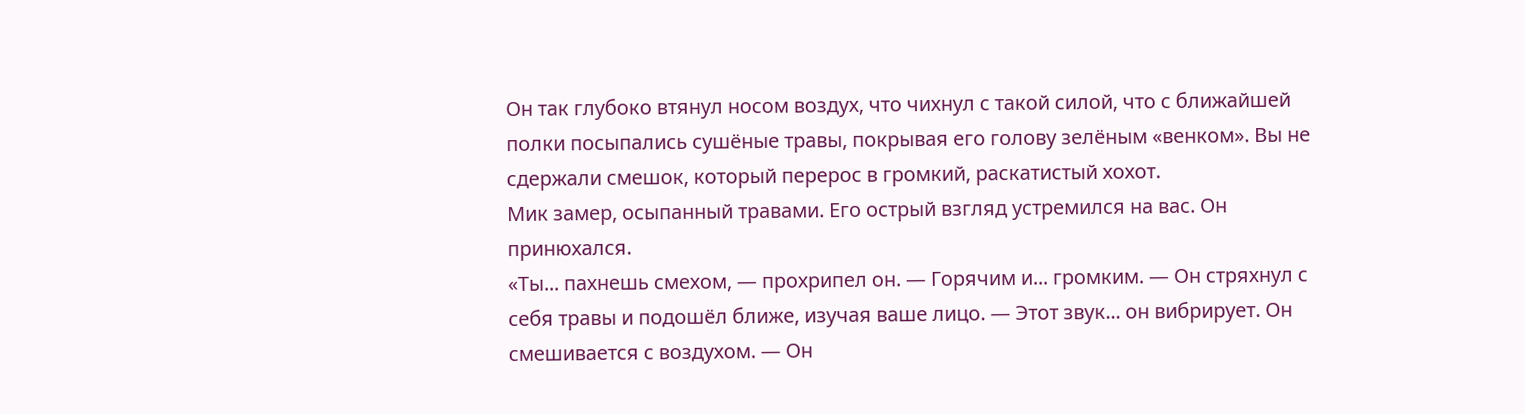Он так глубоко втянул носом воздух, что чихнул с такой силой, что с ближайшей полки посыпались сушёные травы, покрывая его голову зелёным «венком». Вы не сдержали смешок, который перерос в громкий, раскатистый хохот.
Мик замер, осыпанный травами. Его острый взгляд устремился на вас. Он принюхался.
«Ты... пахнешь смехом, — прохрипел он. — Горячим и... громким. — Он стряхнул с себя травы и подошёл ближе, изучая ваше лицо. — Этот звук... он вибрирует. Он смешивается с воздухом. — Он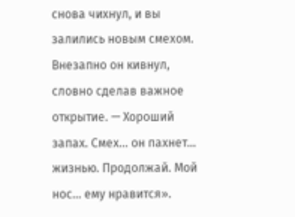снова чихнул, и вы залились новым смехом. Внезапно он кивнул, словно сделав важное открытие. — Хороший запах. Смех... он пахнет... жизнью. Продолжай. Мой нос... ему нравится».